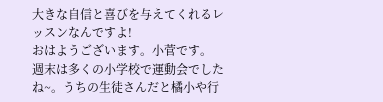大きな自信と喜びを与えてくれるレッスンなんですよ!
おはようございます。小菅です。
週末は多くの小学校で運動会でしたね~。うちの生徒さんだと橘小や行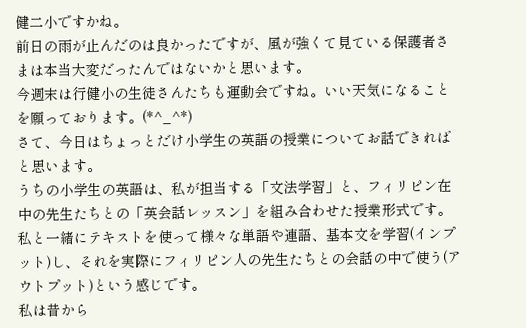健二小ですかね。
前日の雨が止んだのは良かったですが、風が強くて見ている保護者さまは本当大変だったんではないかと思います。
今週末は行健小の生徒さんたちも運動会ですね。いい天気になることを願っております。(*^_^*)
さて、今日はちょっとだけ小学生の英語の授業についてお話できればと思います。
うちの小学生の英語は、私が担当する「文法学習」と、フィリピン在中の先生たちとの「英会話レッスン」を組み合わせた授業形式です。
私と一緒にテキストを使って様々な単語や連語、基本文を学習(インプット)し、それを実際にフィリピン人の先生たちとの会話の中で使う(アウトプット)という感じです。
私は昔から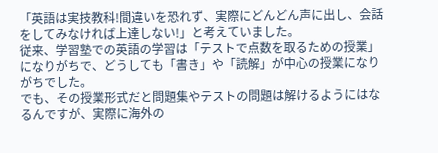「英語は実技教科!間違いを恐れず、実際にどんどん声に出し、会話をしてみなければ上達しない!」と考えていました。
従来、学習塾での英語の学習は「テストで点数を取るための授業」になりがちで、どうしても「書き」や「読解」が中心の授業になりがちでした。
でも、その授業形式だと問題集やテストの問題は解けるようにはなるんですが、実際に海外の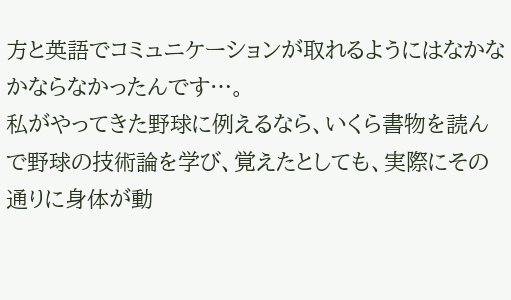方と英語でコミュニケーションが取れるようにはなかなかならなかったんです…。
私がやってきた野球に例えるなら、いくら書物を読んで野球の技術論を学び、覚えたとしても、実際にその通りに身体が動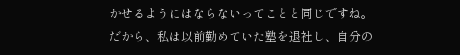かせるようにはならないってことと同じですね。
だから、私は以前勤めていた塾を退社し、自分の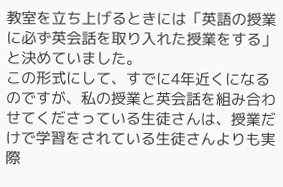教室を立ち上げるときには「英語の授業に必ず英会話を取り入れた授業をする」と決めていました。
この形式にして、すでに4年近くになるのですが、私の授業と英会話を組み合わせてくださっている生徒さんは、授業だけで学習をされている生徒さんよりも実際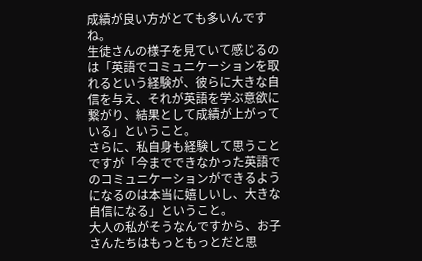成績が良い方がとても多いんですね。
生徒さんの様子を見ていて感じるのは「英語でコミュニケーションを取れるという経験が、彼らに大きな自信を与え、それが英語を学ぶ意欲に繋がり、結果として成績が上がっている」ということ。
さらに、私自身も経験して思うことですが「今までできなかった英語でのコミュニケーションができるようになるのは本当に嬉しいし、大きな自信になる」ということ。
大人の私がそうなんですから、お子さんたちはもっともっとだと思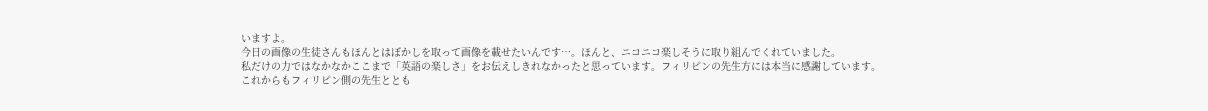いますよ。
今日の画像の生徒さんもほんとはぼかしを取って画像を載せたいんです…。ほんと、ニコニコ楽しそうに取り組んでくれていました。
私だけの力ではなかなかここまで「英語の楽しさ」をお伝えしきれなかったと思っています。フィリピンの先生方には本当に感謝しています。
これからもフィリピン側の先生ととも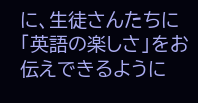に、生徒さんたちに「英語の楽しさ」をお伝えできるように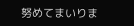努めてまいりま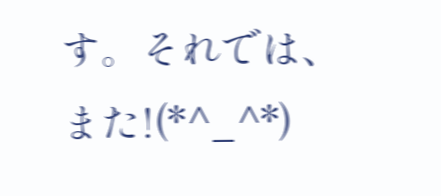す。それでは、また!(*^_^*)